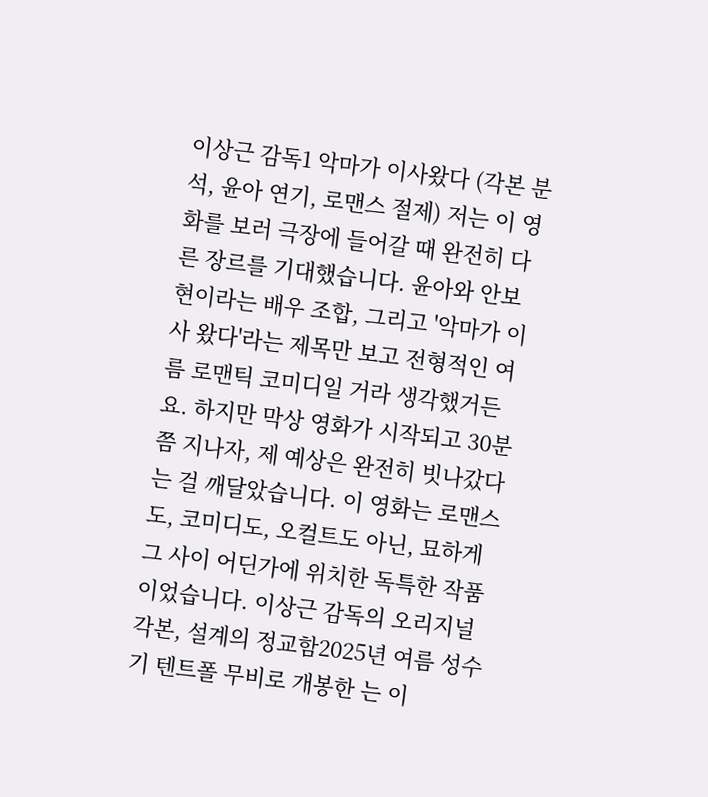이상근 감독1 악마가 이사왔다 (각본 분석, 윤아 연기, 로맨스 절제) 저는 이 영화를 보러 극장에 들어갈 때 완전히 다른 장르를 기대했습니다. 윤아와 안보현이라는 배우 조합, 그리고 '악마가 이사 왔다'라는 제목만 보고 전형적인 여름 로맨틱 코미디일 거라 생각했거든요. 하지만 막상 영화가 시작되고 30분쯤 지나자, 제 예상은 완전히 빗나갔다는 걸 깨달았습니다. 이 영화는 로맨스도, 코미디도, 오컬트도 아닌, 묘하게 그 사이 어딘가에 위치한 독특한 작품이었습니다. 이상근 감독의 오리지널 각본, 설계의 정교함2025년 여름 성수기 텐트폴 무비로 개봉한 는 이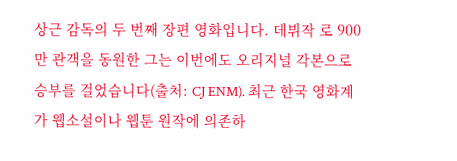상근 감독의 두 번째 장편 영화입니다. 데뷔작 로 900만 관객을 동원한 그는 이번에도 오리지널 각본으로 승부를 걸었습니다(출처: CJ ENM). 최근 한국 영화계가 웹소설이나 웹툰 원작에 의존하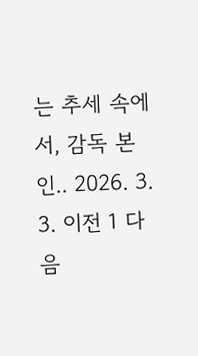는 추세 속에서, 감독 본인.. 2026. 3. 3. 이전 1 다음